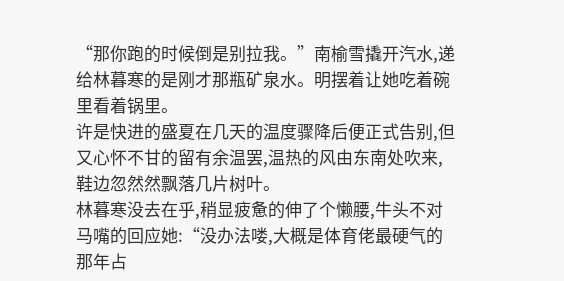“那你跑的时候倒是别拉我。”南榆雪撬开汽水,递给林暮寒的是刚才那瓶矿泉水。明摆着让她吃着碗里看着锅里。
许是快进的盛夏在几天的温度骤降后便正式告别,但又心怀不甘的留有余温罢,温热的风由东南处吹来,鞋边忽然然飘落几片树叶。
林暮寒没去在乎,稍显疲惫的伸了个懒腰,牛头不对马嘴的回应她:“没办法喽,大概是体育佬最硬气的那年占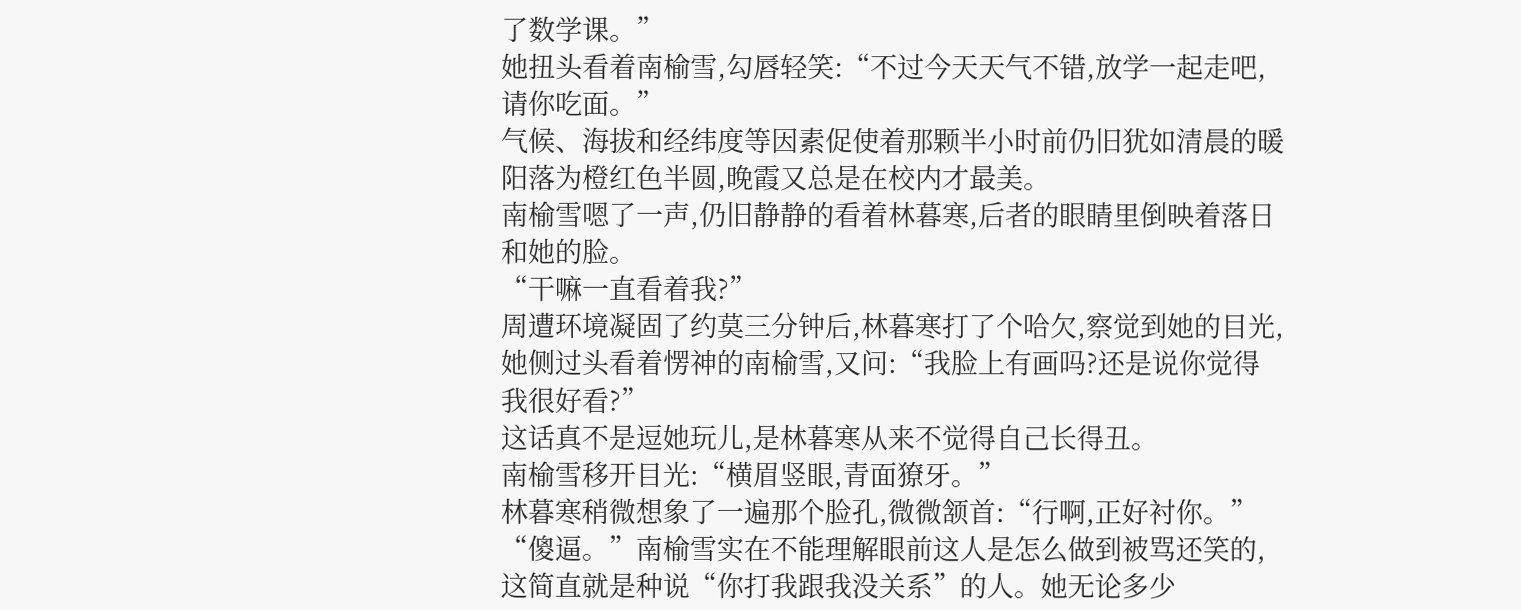了数学课。”
她扭头看着南榆雪,勾唇轻笑:“不过今天天气不错,放学一起走吧,请你吃面。”
气候、海拔和经纬度等因素促使着那颗半小时前仍旧犹如清晨的暖阳落为橙红色半圆,晚霞又总是在校内才最美。
南榆雪嗯了一声,仍旧静静的看着林暮寒,后者的眼睛里倒映着落日和她的脸。
“干嘛一直看着我?”
周遭环境凝固了约莫三分钟后,林暮寒打了个哈欠,察觉到她的目光,她侧过头看着愣神的南榆雪,又问:“我脸上有画吗?还是说你觉得我很好看?”
这话真不是逗她玩儿,是林暮寒从来不觉得自己长得丑。
南榆雪移开目光:“横眉竖眼,青面獠牙。”
林暮寒稍微想象了一遍那个脸孔,微微颔首:“行啊,正好衬你。”
“傻逼。”南榆雪实在不能理解眼前这人是怎么做到被骂还笑的,这简直就是种说“你打我跟我没关系”的人。她无论多少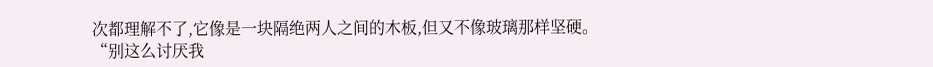次都理解不了,它像是一块隔绝两人之间的木板,但又不像玻璃那样坚硬。
“别这么讨厌我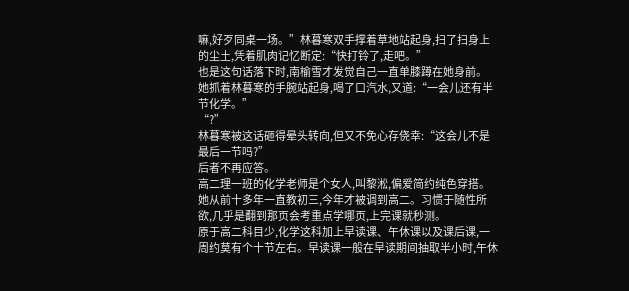嘛,好歹同桌一场。”林暮寒双手撑着草地站起身,扫了扫身上的尘土,凭着肌肉记忆断定:“快打铃了,走吧。”
也是这句话落下时,南榆雪才发觉自己一直单膝蹲在她身前。
她抓着林暮寒的手腕站起身,喝了口汽水,又道:“一会儿还有半节化学。”
“?”
林暮寒被这话砸得晕头转向,但又不免心存侥幸:“这会儿不是最后一节吗?”
后者不再应答。
高二理一班的化学老师是个女人,叫黎淞,偏爱简约纯色穿搭。她从前十多年一直教初三,今年才被调到高二。习惯于随性所欲,几乎是翻到那页会考重点学哪页,上完课就秒测。
原于高二科目少,化学这科加上早读课、午休课以及课后课,一周约莫有个十节左右。早读课一般在早读期间抽取半小时,午休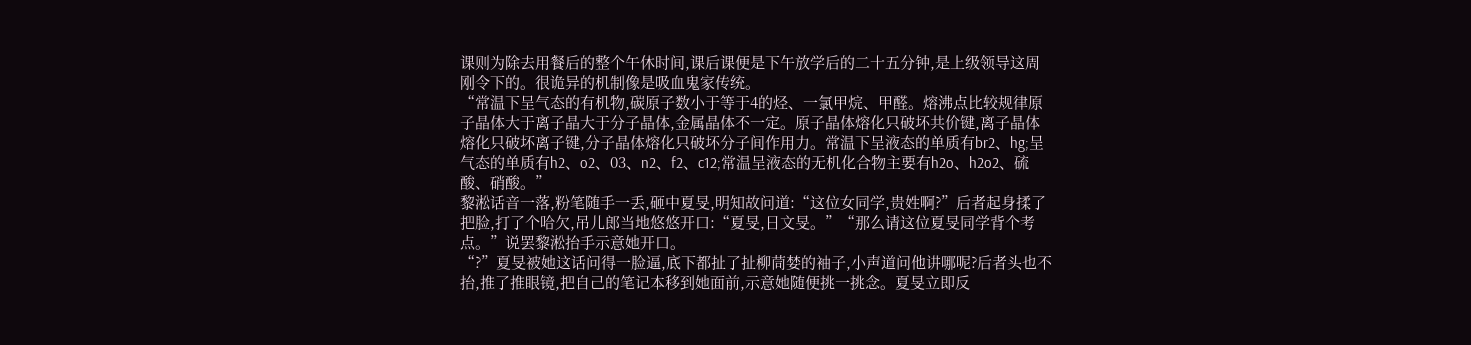课则为除去用餐后的整个午休时间,课后课便是下午放学后的二十五分钟,是上级领导这周刚令下的。很诡异的机制像是吸血鬼家传统。
“常温下呈气态的有机物,碳原子数小于等于4的烃、一氯甲烷、甲醛。熔沸点比较规律原子晶体大于离子晶大于分子晶体,金属晶体不一定。原子晶体熔化只破坏共价键,离子晶体熔化只破坏离子键,分子晶体熔化只破坏分子间作用力。常温下呈液态的单质有br2、hg;呈气态的单质有h2、o2、03、n2、f2、c12;常温呈液态的无机化合物主要有h2o、h2o2、硫酸、硝酸。”
黎淞话音一落,粉笔随手一丢,砸中夏旻,明知故问道:“这位女同学,贵姓啊?”后者起身揉了把脸,打了个哈欠,吊儿郎当地悠悠开口:“夏旻,日文旻。”“那么请这位夏旻同学背个考点。”说罢黎淞抬手示意她开口。
“?”夏旻被她这话问得一脸逼,底下都扯了扯柳茼婪的袖子,小声道问他讲哪呢?后者头也不抬,推了推眼镜,把自己的笔记本移到她面前,示意她随便挑一挑念。夏旻立即反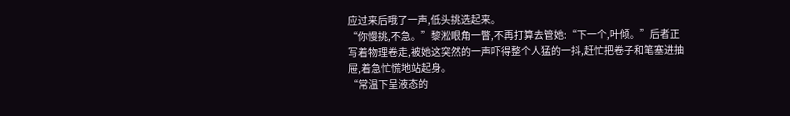应过来后哦了一声,低头挑选起来。
“你慢挑,不急。”黎淞眼角一瞥,不再打算去管她:“下一个,叶倾。”后者正写着物理卷走,被她这突然的一声吓得整个人猛的一抖,赶忙把卷子和笔塞进抽屉,着急忙慌地站起身。
“常温下呈液态的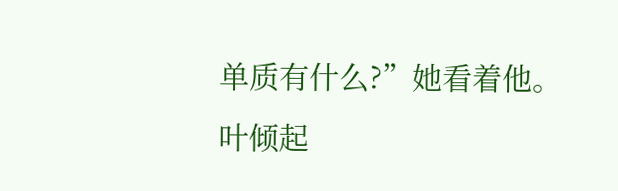单质有什么?”她看着他。
叶倾起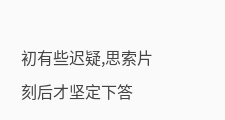初有些迟疑,思索片刻后才坚定下答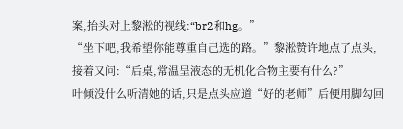案,抬头对上黎淞的视线:“br2和hg。”
“坐下吧,我希望你能尊重自己选的路。”黎淞赞许地点了点头,接着又问:“后桌,常温呈液态的无机化合物主要有什么?”
叶倾没什么听清她的话,只是点头应道“好的老师”后便用脚勾回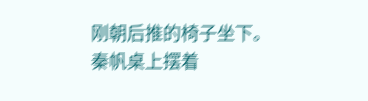刚朝后推的椅子坐下。
秦帆桌上摆着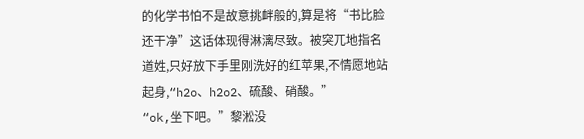的化学书怕不是故意挑衅般的,算是将“书比脸还干净”这话体现得淋漓尽致。被突兀地指名道姓,只好放下手里刚洗好的红苹果,不情愿地站起身,“h2o、h2o2、硫酸、硝酸。”
“ok,坐下吧。”黎淞没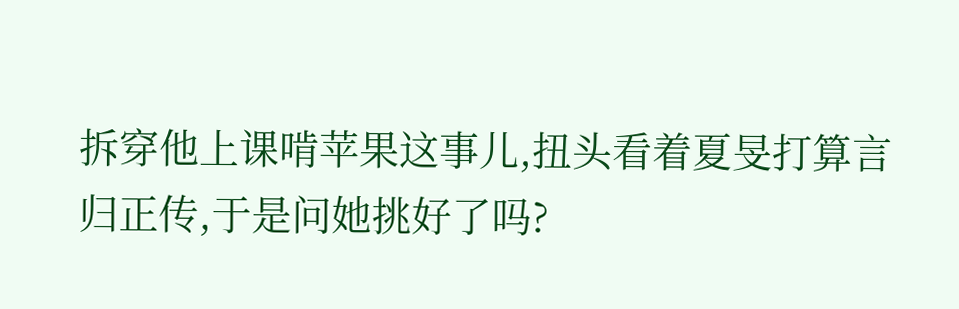拆穿他上课啃苹果这事儿,扭头看着夏旻打算言归正传,于是问她挑好了吗?